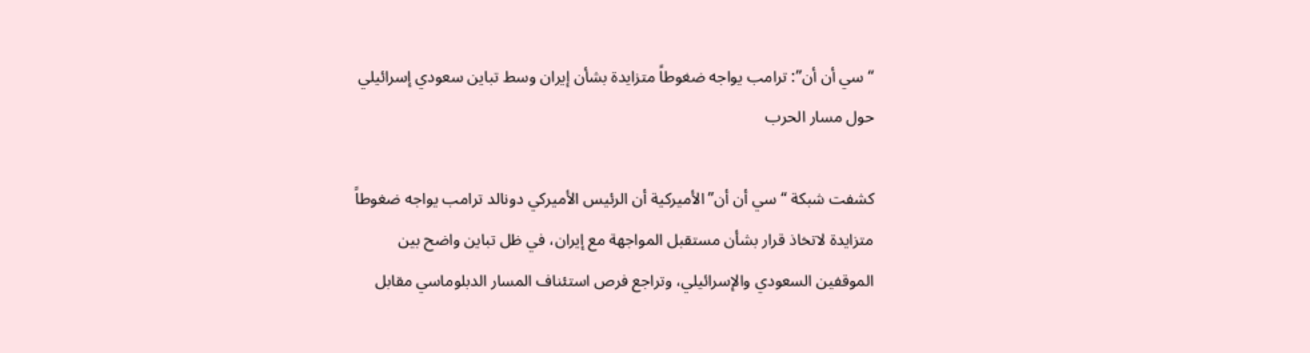“سي أن أن”: ترامب يواجه ضغوطاً متزايدة بشأن إيران وسط تباين سعودي إسرائيلي حول مسار الحرب

كشفت شبكة “سي أن أن” الأميركية أن الرئيس الأميركي دونالد ترامب يواجه ضغوطاً متزايدة لاتخاذ قرار بشأن مستقبل المواجهة مع إيران، في ظل تباين واضح بين الموقفين السعودي والإسرائيلي، وتراجع فرص استئناف المسار الدبلوماسي مقابل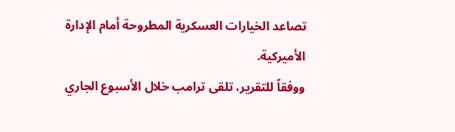تصاعد الخيارات العسكرية المطروحة أمام الإدارة الأميركية.
ووفقاً للتقرير، تلقى ترامب خلال الأسبوع الجاري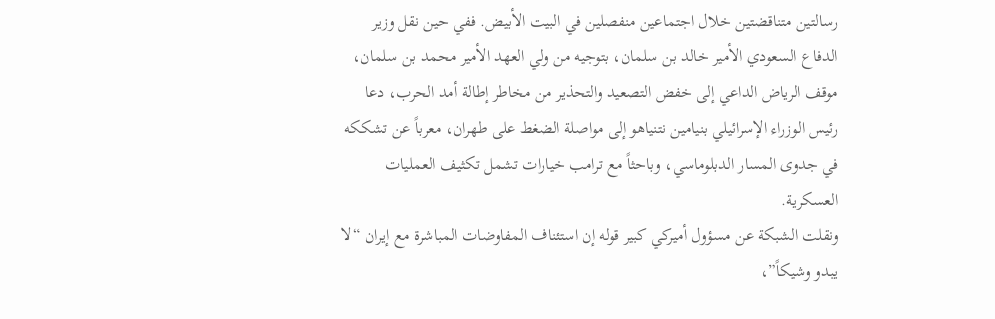رسالتين متناقضتين خلال اجتماعين منفصلين في البيت الأبيض. ففي حين نقل وزير الدفاع السعودي الأمير خالد بن سلمان، بتوجيه من ولي العهد الأمير محمد بن سلمان، موقف الرياض الداعي إلى خفض التصعيد والتحذير من مخاطر إطالة أمد الحرب، دعا رئيس الوزراء الإسرائيلي بنيامين نتنياهو إلى مواصلة الضغط على طهران، معرباً عن تشككه في جدوى المسار الدبلوماسي، وباحثاً مع ترامب خيارات تشمل تكثيف العمليات العسكرية.
ونقلت الشبكة عن مسؤول أميركي كبير قوله إن استئناف المفاوضات المباشرة مع إيران “لا يبدو وشيكاً”،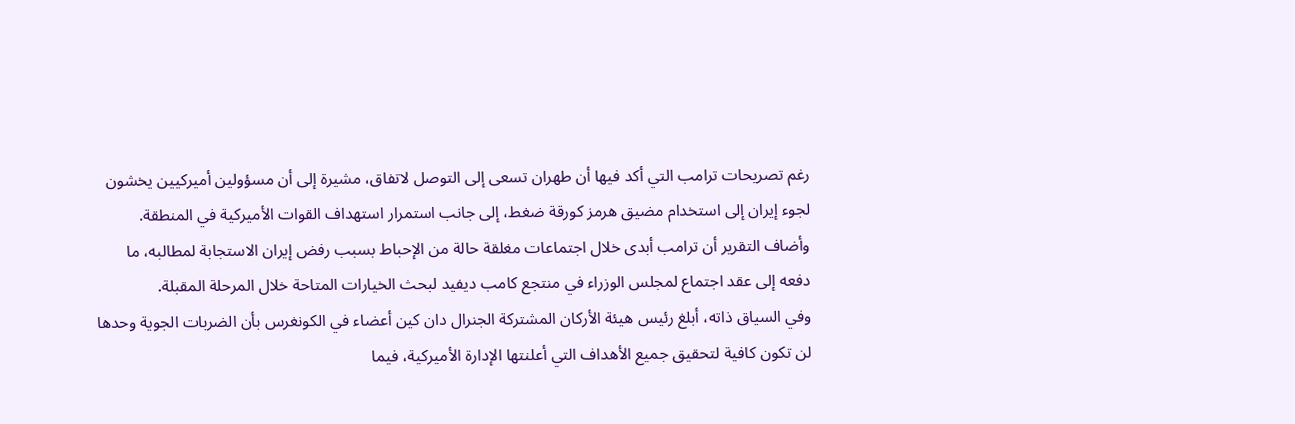رغم تصريحات ترامب التي أكد فيها أن طهران تسعى إلى التوصل لاتفاق، مشيرة إلى أن مسؤولين أميركيين يخشون لجوء إيران إلى استخدام مضيق هرمز كورقة ضغط، إلى جانب استمرار استهداف القوات الأميركية في المنطقة.
وأضاف التقرير أن ترامب أبدى خلال اجتماعات مغلقة حالة من الإحباط بسبب رفض إيران الاستجابة لمطالبه، ما دفعه إلى عقد اجتماع لمجلس الوزراء في منتجع كامب ديفيد لبحث الخيارات المتاحة خلال المرحلة المقبلة.
وفي السياق ذاته، أبلغ رئيس هيئة الأركان المشتركة الجنرال دان كين أعضاء في الكونغرس بأن الضربات الجوية وحدها لن تكون كافية لتحقيق جميع الأهداف التي أعلنتها الإدارة الأميركية، فيما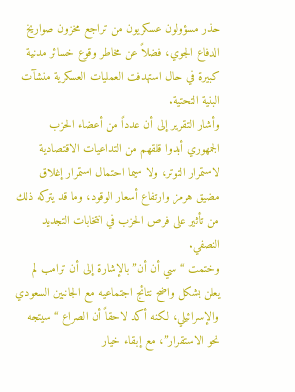حذر مسؤولون عسكريون من تراجع مخزون صواريخ الدفاع الجوي، فضلاً عن مخاطر وقوع خسائر مدنية كبيرة في حال استهدفت العمليات العسكرية منشآت البنية التحتية.
وأشار التقرير إلى أن عدداً من أعضاء الحزب الجمهوري أبدوا قلقهم من التداعيات الاقتصادية لاستمرار التوتر، ولا سيما احتمال استمرار إغلاق مضيق هرمز وارتفاع أسعار الوقود، وما قد يتركه ذلك من تأثير على فرص الحزب في انتخابات التجديد النصفي.
وختمت “سي أن أن” بالإشارة إلى أن ترامب لم يعلن بشكل واضح نتائج اجتماعيه مع الجانبين السعودي والإسرائيلي، لكنه أكد لاحقاً أن الصراع “سيتجه نحو الاستقرار”، مع إبقاء خيار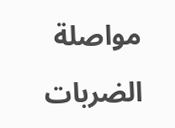مواصلة الضربات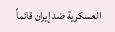العسكرية ضد إيران قائماً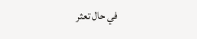في حال تعثر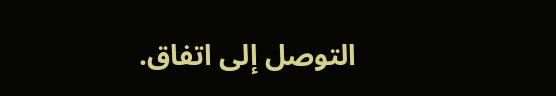التوصل إلى اتفاق.